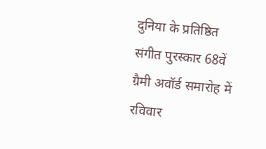दुनिया के प्रतिष्ठित संगीत पुरस्कार 68वें ग्रैमी अवॉर्ड समारोह में रविवार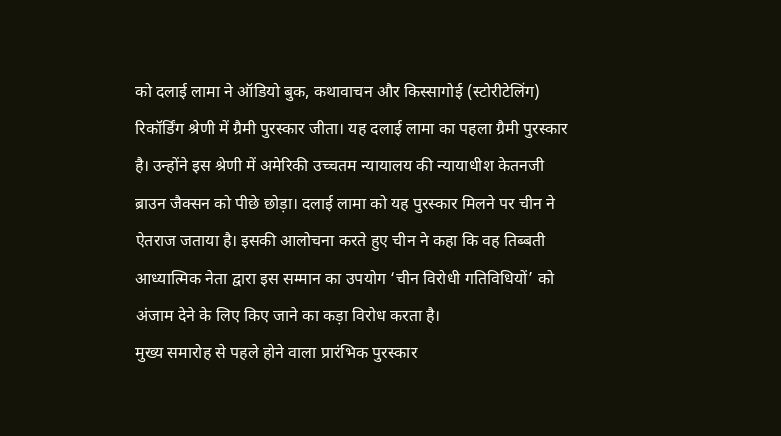को दलाई लामा ने ऑडियो बुक, कथावाचन और किस्सागोई (स्टोरीटेलिंग) रिकॉर्डिंग श्रेणी में ग्रैमी पुरस्कार जीता। यह दलाई लामा का पहला ग्रैमी पुरस्कार है। उन्होंने इस श्रेणी में अमेरिकी उच्चतम न्यायालय की न्यायाधीश केतनजी ब्राउन जैक्सन को पीछे छोड़ा। दलाई लामा को यह पुरस्कार मिलने पर चीन ने ऐतराज जताया है। इसकी आलोचना करते हुए चीन ने कहा कि वह तिब्बती आध्यात्मिक नेता द्वारा इस सम्मान का उपयोग ‘चीन विरोधी गतिविधियों’ को अंजाम देने के लिए किए जाने का कड़ा विरोध करता है।
मुख्य समारोह से पहले होने वाला प्रारंभिक पुरस्कार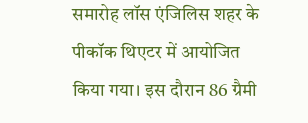समारोह लॉस एंजिलिस शहर के पीकॉक थिएटर में आयोजित किया गया। इस दौरान 86 ग्रैमी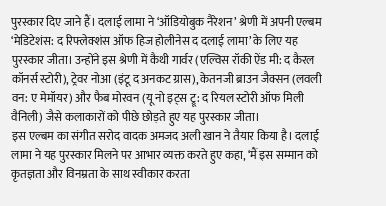पुरस्कार दिए जाने हैं। दलाई लामा ने ‘ऑडियोबुक नैरेशन’ श्रेणी में अपनी एल्बम ‘मेडिटेशंस: द रिफ्लेक्शंस ऑफ हिज होलीनेस द दलाई लामा’ के लिए यह पुरस्कार जीता। उन्होंने इस श्रेणी में कैथी गार्वर (एल्विस रॉकी ऐंड मी: द कैरल कॉनर्स स्टोरी), ट्रेवर नोआ (इंटू द अनकट ग्रास), केतनजी ब्राउन जैक्सन (लवली वन: ए मेमॉयर) और फैब मोरवन (यू नो इट्स ट्रू: द रियल स्टोरी ऑफ मिली वैनिली) जैसे कलाकारों को पीछे छोड़ते हुए यह पुरस्कार जीता।
इस एल्बम का संगीत सरोद वादक अमजद अली खान ने तैयार किया है। दलाई लामा ने यह पुरस्कार मिलने पर आभार व्यक्त करते हुए कहा, ‘मैं इस सम्मान को कृतज्ञता और विनम्रता के साथ स्वीकार करता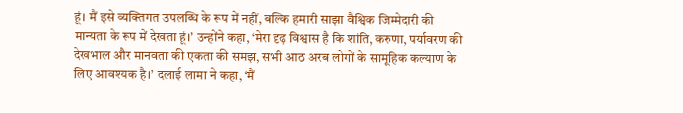हूं। मैं इसे व्यक्तिगत उपलब्धि के रूप में नहीं, बल्कि हमारी साझा वैश्विक जिम्मेदारी की मान्यता के रूप में देखता हूं।’ उन्होंने कहा, ‘मेरा दृढ़ विश्वास है कि शांति, करुणा, पर्यावरण की देखभाल और मानवता की एकता की समझ, सभी आठ अरब लोगों के सामूहिक कल्याण के लिए आवश्यक है।’ दलाई लामा ने कहा, ‘मैं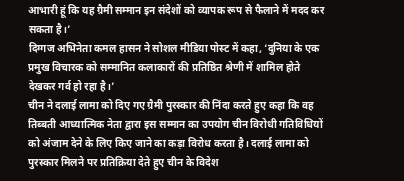आभारी हूं कि यह ग्रैमी सम्मान इन संदेशों को व्यापक रूप से फैलाने में मदद कर सकता है।’
दिग्गज अभिनेता कमल हासन ने सोशल मीडिया पोस्ट में कहा, ‘दुनिया के एक प्रमुख विचारक को सम्मानित कलाकारों की प्रतिष्ठित श्रेणी में शामिल होते देखकर गर्व हो रहा है।’
चीन ने दलाई लामा को दिए गए ग्रैमी पुरस्कार की निंदा करते हुए कहा कि वह तिब्बती आध्यात्मिक नेता द्वारा इस सम्मान का उपयोग चीन विरोधी गतिविधियों को अंजाम देने के लिए किए जाने का कड़ा विरोध करता है। दलाई लामा को पुरस्कार मिलने पर प्रतिक्रिया देते हुए चीन के विदेश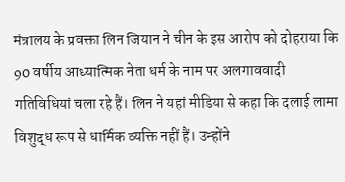मंत्रालय के प्रवक्ता लिन जियान ने चीन के इस आरोप को दोहराया कि 90 वर्षीय आध्यात्मिक नेता धर्म के नाम पर अलगाववादी गतिविधियां चला रहे हैं। लिन ने यहां मीडिया से कहा कि दलाई लामा विशुद्ध रूप से धार्मिक व्यक्ति नहीं हैं। उन्होंने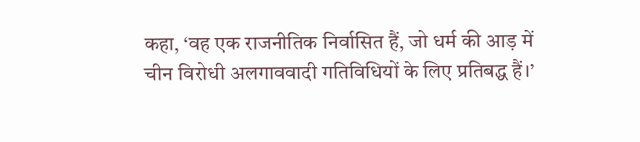कहा, ‘वह एक राजनीतिक निर्वासित हैं, जो धर्म की आड़ में चीन विरोधी अलगाववादी गतिविधियों के लिए प्रतिबद्ध हैं।’